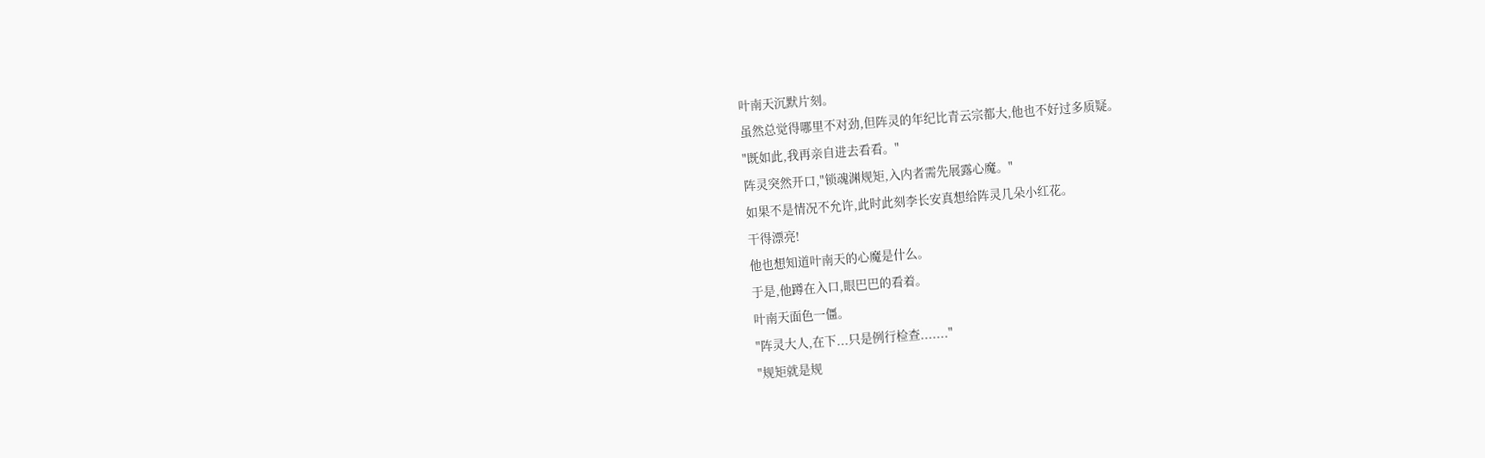叶南天沉默片刻。
虽然总觉得哪里不对劲,但阵灵的年纪比青云宗都大,他也不好过多质疑。
"既如此,我再亲自进去看看。"
阵灵突然开口,"锁魂渊规矩,入内者需先展露心魔。"
如果不是情况不允许,此时此刻李长安真想给阵灵几朵小红花。
干得漂亮!
他也想知道叶南天的心魔是什么。
于是,他蹲在入口,眼巴巴的看着。
叶南天面色一僵。
"阵灵大人,在下...只是例行检查......."
"规矩就是规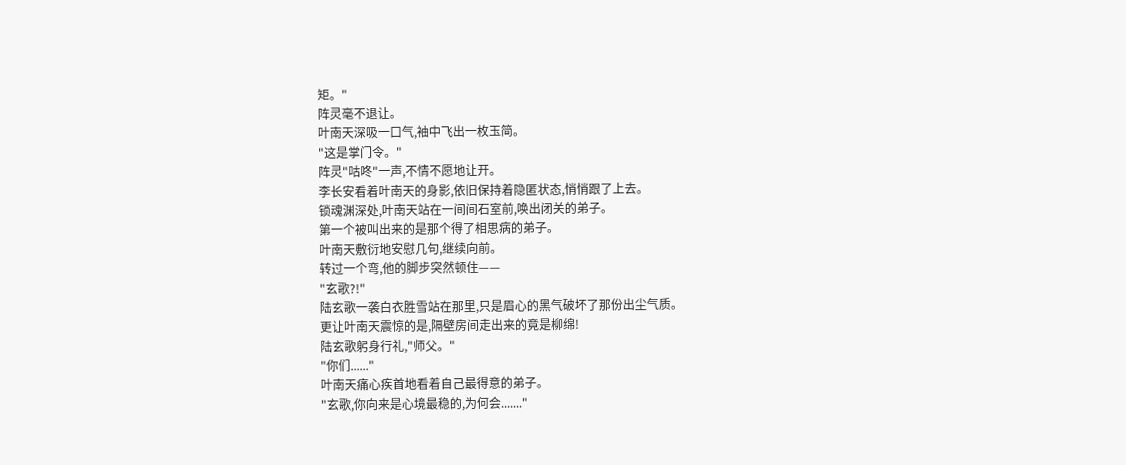矩。"
阵灵毫不退让。
叶南天深吸一口气,袖中飞出一枚玉简。
"这是掌门令。"
阵灵"咕咚"一声,不情不愿地让开。
李长安看着叶南天的身影,依旧保持着隐匿状态,悄悄跟了上去。
锁魂渊深处,叶南天站在一间间石室前,唤出闭关的弟子。
第一个被叫出来的是那个得了相思病的弟子。
叶南天敷衍地安慰几句,继续向前。
转过一个弯,他的脚步突然顿住——
"玄歌?!"
陆玄歌一袭白衣胜雪站在那里,只是眉心的黑气破坏了那份出尘气质。
更让叶南天震惊的是,隔壁房间走出来的竟是柳绵!
陆玄歌躬身行礼,"师父。"
"你们......"
叶南天痛心疾首地看着自己最得意的弟子。
"玄歌,你向来是心境最稳的,为何会......."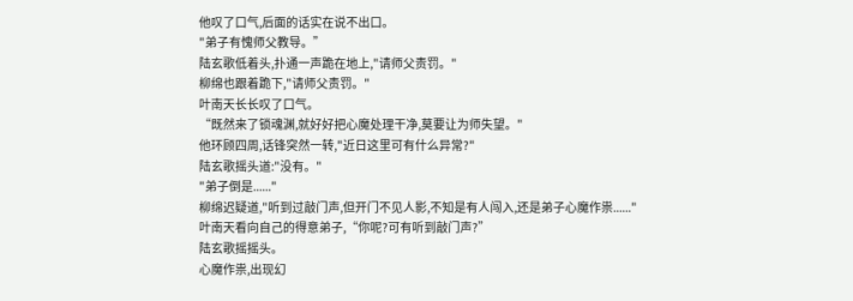他叹了口气,后面的话实在说不出口。
"弟子有愧师父教导。”
陆玄歌低着头,扑通一声跪在地上,"请师父责罚。"
柳绵也跟着跪下,"请师父责罚。"
叶南天长长叹了口气。
“既然来了锁魂渊,就好好把心魔处理干净,莫要让为师失望。"
他环顾四周,话锋突然一转,"近日这里可有什么异常?"
陆玄歌摇头道:"没有。"
"弟子倒是......"
柳绵迟疑道,"听到过敲门声,但开门不见人影,不知是有人闯入,还是弟子心魔作祟......"
叶南天看向自己的得意弟子,“你呢?可有听到敲门声?”
陆玄歌摇摇头。
心魔作祟,出现幻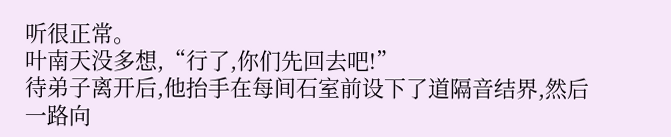听很正常。
叶南天没多想,“行了,你们先回去吧!”
待弟子离开后,他抬手在每间石室前设下了道隔音结界,然后一路向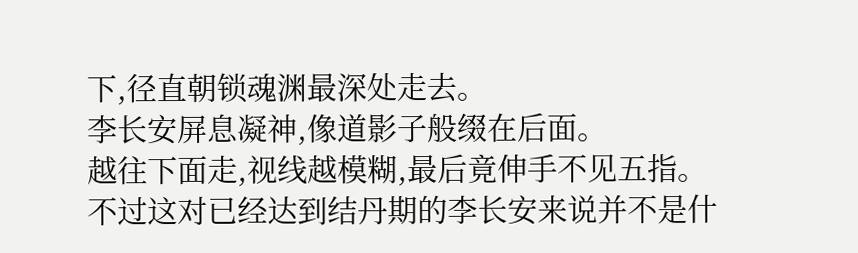下,径直朝锁魂渊最深处走去。
李长安屏息凝神,像道影子般缀在后面。
越往下面走,视线越模糊,最后竟伸手不见五指。
不过这对已经达到结丹期的李长安来说并不是什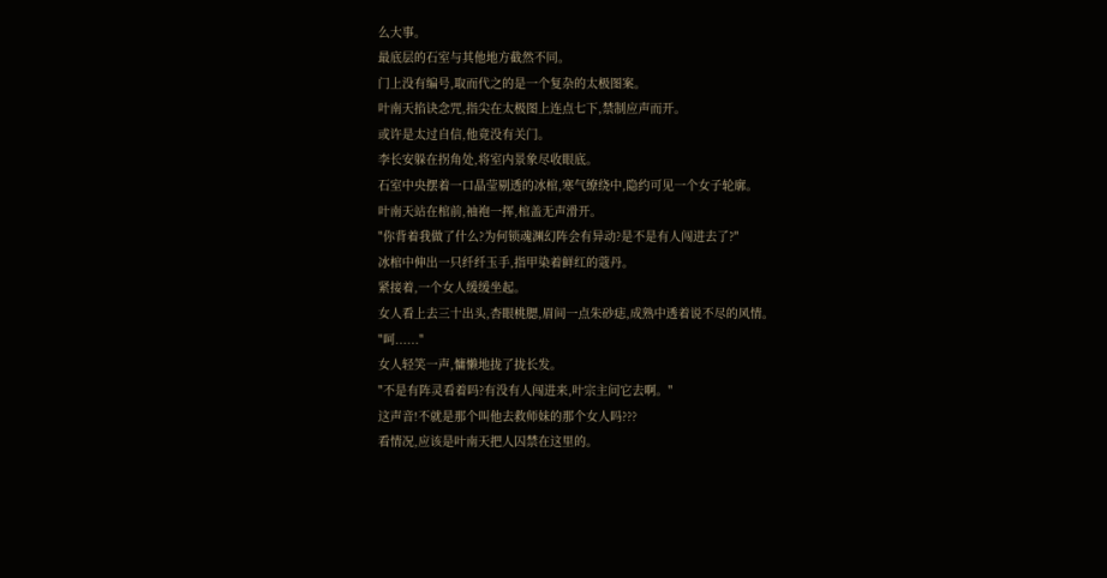么大事。
最底层的石室与其他地方截然不同。
门上没有编号,取而代之的是一个复杂的太极图案。
叶南天掐诀念咒,指尖在太极图上连点七下,禁制应声而开。
或许是太过自信,他竟没有关门。
李长安躲在拐角处,将室内景象尽收眼底。
石室中央摆着一口晶莹剔透的冰棺,寒气缭绕中,隐约可见一个女子轮廓。
叶南天站在棺前,袖袍一挥,棺盖无声滑开。
"你背着我做了什么?为何锁魂渊幻阵会有异动?是不是有人闯进去了?"
冰棺中伸出一只纤纤玉手,指甲染着鲜红的蔻丹。
紧接着,一个女人缓缓坐起。
女人看上去三十出头,杏眼桃腮,眉间一点朱砂痣,成熟中透着说不尽的风情。
"呵......"
女人轻笑一声,慵懒地拢了拢长发。
"不是有阵灵看着吗?有没有人闯进来,叶宗主问它去啊。"
这声音!不就是那个叫他去救师妹的那个女人吗???
看情况,应该是叶南天把人囚禁在这里的。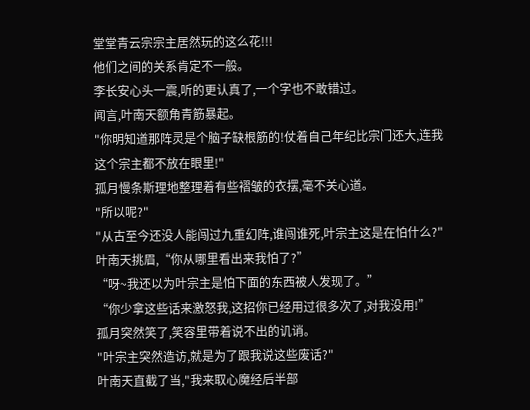堂堂青云宗宗主居然玩的这么花!!!
他们之间的关系肯定不一般。
李长安心头一震,听的更认真了,一个字也不敢错过。
闻言,叶南天额角青筋暴起。
"你明知道那阵灵是个脑子缺根筋的!仗着自己年纪比宗门还大,连我这个宗主都不放在眼里!"
孤月慢条斯理地整理着有些褶皱的衣摆,毫不关心道。
"所以呢?"
"从古至今还没人能闯过九重幻阵,谁闯谁死,叶宗主这是在怕什么?"
叶南天挑眉,“你从哪里看出来我怕了?”
“呀~我还以为叶宗主是怕下面的东西被人发现了。”
“你少拿这些话来激怒我,这招你已经用过很多次了,对我没用!”
孤月突然笑了,笑容里带着说不出的讥诮。
"叶宗主突然造访,就是为了跟我说这些废话?"
叶南天直截了当,"我来取心魔经后半部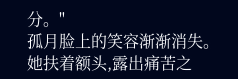分。"
孤月脸上的笑容渐渐消失。
她扶着额头,露出痛苦之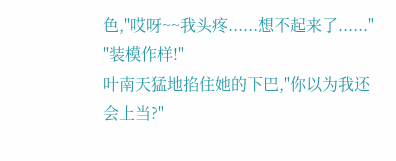色,"哎呀~~我头疼......想不起来了......"
"装模作样!"
叶南天猛地掐住她的下巴,"你以为我还会上当?"